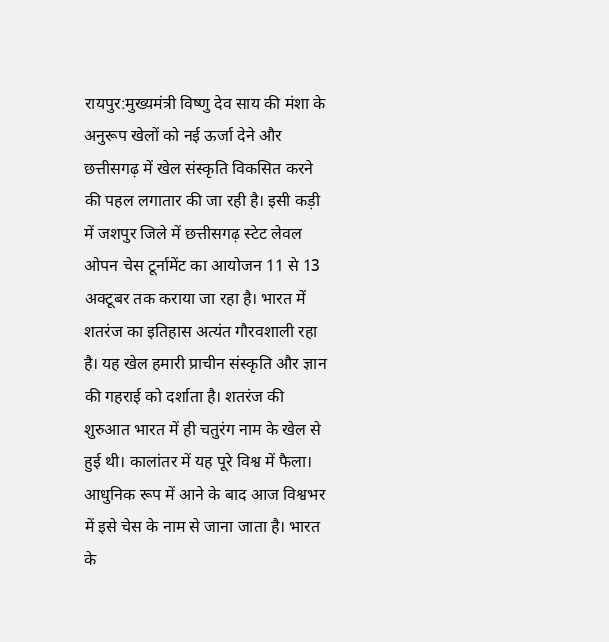रायपुर:मुख्यमंत्री विष्णु देव साय की मंशा के अनुरूप खेलों को नई ऊर्जा देने और छत्तीसगढ़ में खेल संस्कृति विकसित करने की पहल लगातार की जा रही है। इसी कड़ी में जशपुर जिले में छत्तीसगढ़ स्टेट लेवल ओपन चेस टूर्नामेंट का आयोजन 11 से 13 अक्टूबर तक कराया जा रहा है। भारत में शतरंज का इतिहास अत्यंत गौरवशाली रहा है। यह खेल हमारी प्राचीन संस्कृति और ज्ञान की गहराई को दर्शाता है। शतरंज की शुरुआत भारत में ही चतुरंग नाम के खेल से हुई थी। कालांतर में यह पूरे विश्व में फैला। आधुनिक रूप में आने के बाद आज विश्वभर में इसे चेस के नाम से जाना जाता है। भारत के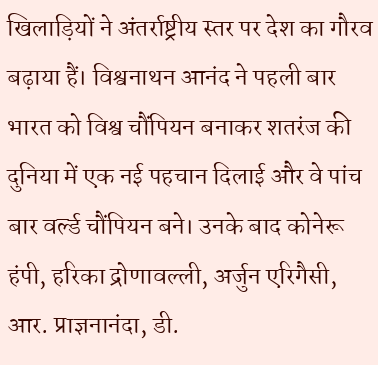खिलाड़ियों ने अंतर्राष्ट्रीय स्तर पर देश का गौरव बढ़ाया हैं। विश्वनाथन आनंद ने पहली बार भारत को विश्व चौंपियन बनाकर शतरंज की दुनिया में एक नई पहचान दिलाई और वे पांच बार वर्ल्ड चौंपियन बने। उनके बाद कोनेरू हंपी, हरिका द्रोणावल्ली, अर्जुन एरिगैसी, आर. प्राज्ञनानंदा, डी.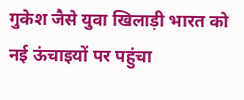गुकेश जैसे युवा खिलाड़ी भारत को नई ऊंचाइयों पर पहुंचा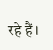रहे हैं।